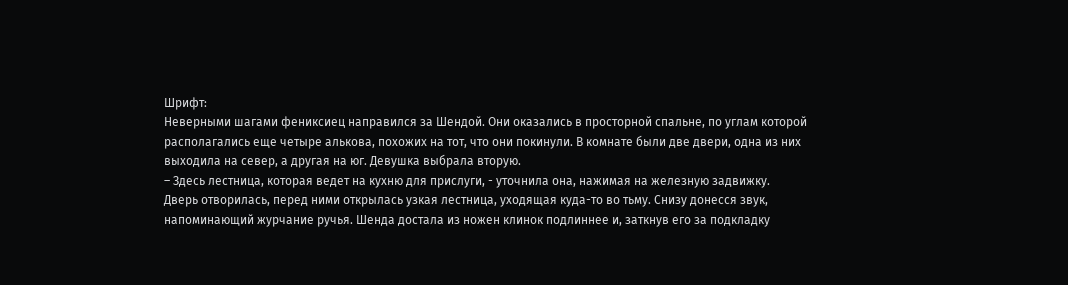Шрифт:
Неверными шагами фениксиец направился за Шендой. Они оказались в просторной спальне, по углам которой располагались еще четыре алькова, похожих на тот, что они покинули. В комнате были две двери, одна из них выходила на север, а другая на юг. Девушка выбрала вторую.
– Здесь лестница, которая ведет на кухню для прислуги, - уточнила она, нажимая на железную задвижку.
Дверь отворилась, перед ними открылась узкая лестница, уходящая куда-то во тьму. Снизу донесся звук, напоминающий журчание ручья. Шенда достала из ножен клинок подлиннее и, заткнув его за подкладку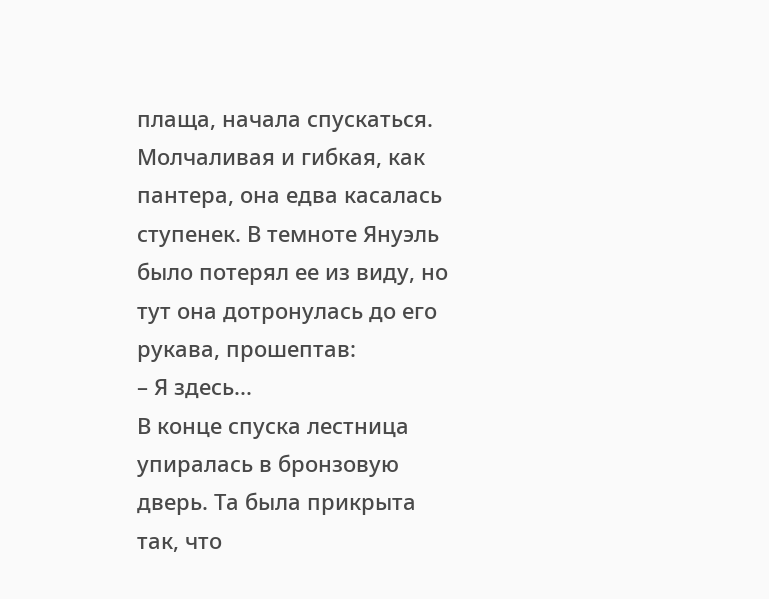плаща, начала спускаться. Молчаливая и гибкая, как пантера, она едва касалась ступенек. В темноте Януэль было потерял ее из виду, но тут она дотронулась до его рукава, прошептав:
– Я здесь...
В конце спуска лестница упиралась в бронзовую дверь. Та была прикрыта так, что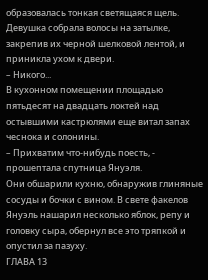образовалась тонкая светящаяся щель. Девушка собрала волосы на затылке, закрепив их черной шелковой лентой, и приникла ухом к двери.
– Никого...
В кухонном помещении площадью пятьдесят на двадцать локтей над остывшими кастрюлями еще витал запах чеснока и солонины.
– Прихватим что-нибудь поесть, - прошептала спутница Януэля.
Они обшарили кухню, обнаружив глиняные сосуды и бочки с вином. В свете факелов Януэль нашарил несколько яблок, репу и головку сыра, обернул все это тряпкой и опустил за пазуху.
ГЛАВА 13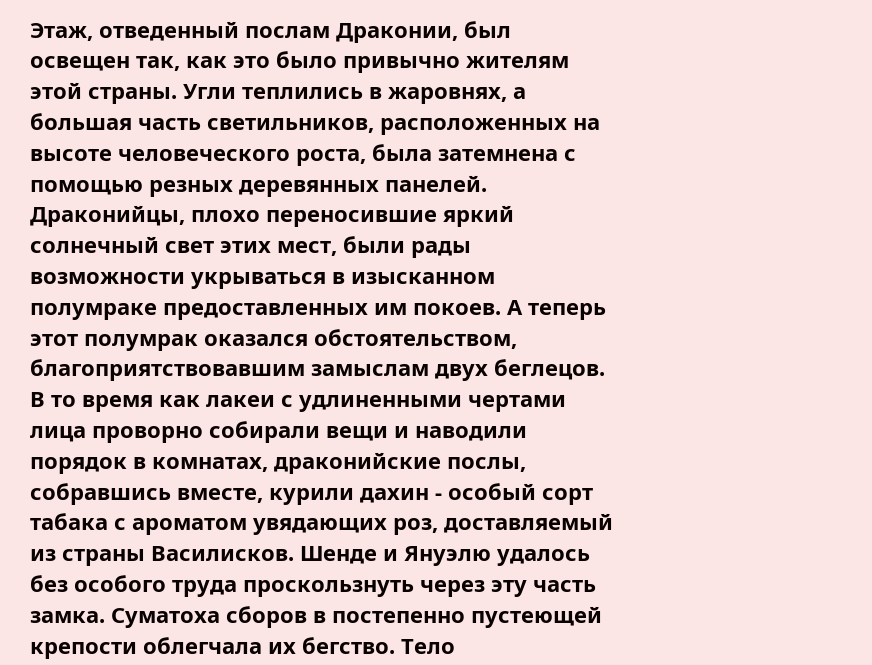Этаж, отведенный послам Драконии, был освещен так, как это было привычно жителям этой страны. Угли теплились в жаровнях, а большая часть светильников, расположенных на высоте человеческого роста, была затемнена с помощью резных деревянных панелей. Драконийцы, плохо переносившие яркий солнечный свет этих мест, были рады возможности укрываться в изысканном полумраке предоставленных им покоев. А теперь этот полумрак оказался обстоятельством, благоприятствовавшим замыслам двух беглецов.
В то время как лакеи с удлиненными чертами лица проворно собирали вещи и наводили порядок в комнатах, драконийские послы, собравшись вместе, курили дахин - особый сорт табака с ароматом увядающих роз, доставляемый из страны Василисков. Шенде и Януэлю удалось без особого труда проскользнуть через эту часть замка. Суматоха сборов в постепенно пустеющей крепости облегчала их бегство. Тело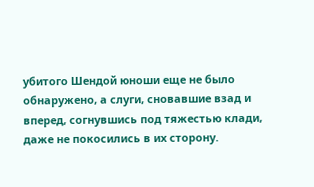убитого Шендой юноши еще не было обнаружено, а слуги, сновавшие взад и вперед, согнувшись под тяжестью клади, даже не покосились в их сторону.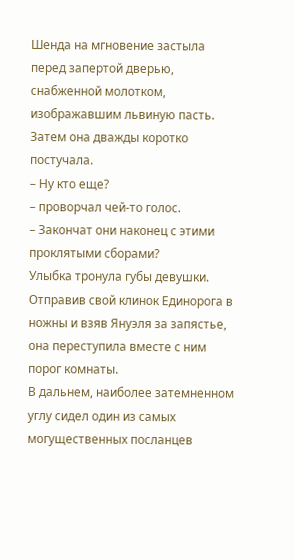Шенда на мгновение застыла перед запертой дверью, снабженной молотком, изображавшим львиную пасть. Затем она дважды коротко постучала.
– Ну кто еще?
– проворчал чей-то голос.
– Закончат они наконец с этими проклятыми сборами?
Улыбка тронула губы девушки. Отправив свой клинок Единорога в ножны и взяв Януэля за запястье, она переступила вместе с ним порог комнаты.
В дальнем, наиболее затемненном углу сидел один из самых могущественных посланцев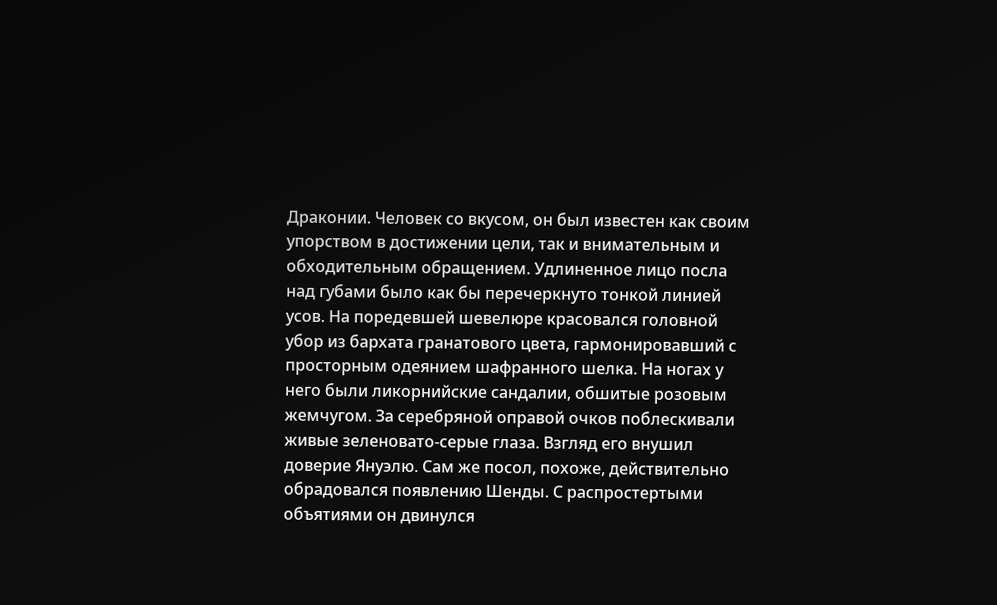Драконии. Человек со вкусом, он был известен как своим упорством в достижении цели, так и внимательным и обходительным обращением. Удлиненное лицо посла над губами было как бы перечеркнуто тонкой линией усов. На поредевшей шевелюре красовался головной убор из бархата гранатового цвета, гармонировавший с просторным одеянием шафранного шелка. На ногах у него были ликорнийские сандалии, обшитые розовым жемчугом. За серебряной оправой очков поблескивали живые зеленовато-серые глаза. Взгляд его внушил доверие Януэлю. Сам же посол, похоже, действительно обрадовался появлению Шенды. С распростертыми объятиями он двинулся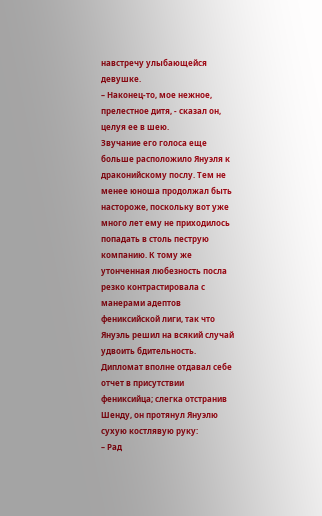навстречу улыбающейся девушке.
– Наконец-то, мое нежное, прелестное дитя, - сказал он, целуя ее в шею.
Звучание его голоса еще больше расположило Януэля к драконийскому послу. Тем не менее юноша продолжал быть настороже, поскольку вот уже много лет ему не приходилось попадать в столь пеструю компанию. К тому же утонченная любезность посла резко контрастировала с манерами адептов фениксийской лиги, так что Януэль решил на всякий случай удвоить бдительность. Дипломат вполне отдавал себе отчет в присутствии фениксийца; слегка отстранив Шенду, он протянул Януэлю сухую костлявую руку:
– Рад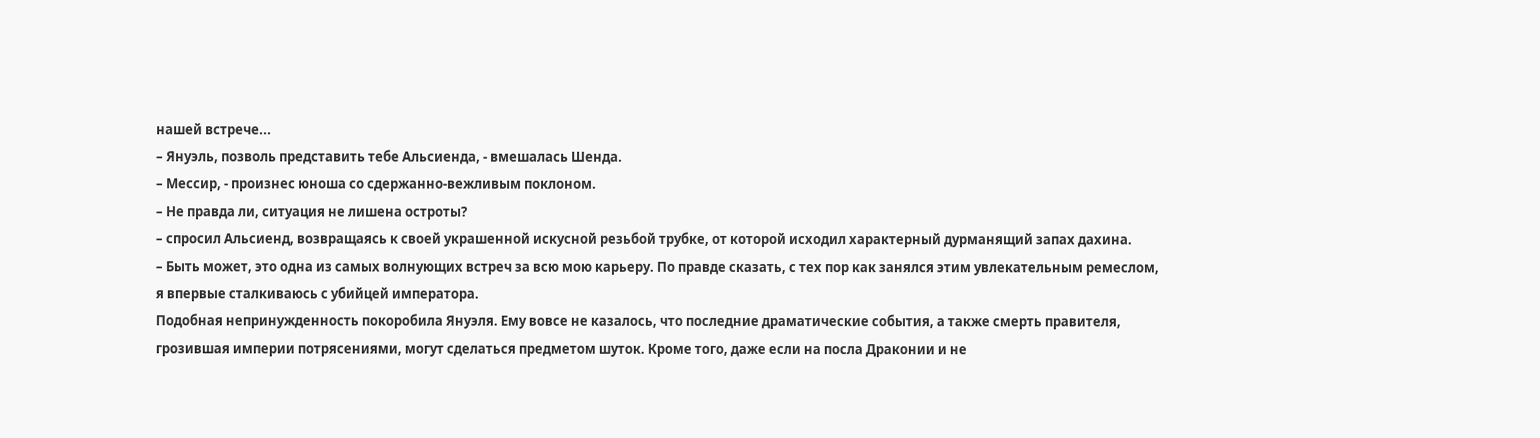нашей встрече...
– Януэль, позволь представить тебе Альсиенда, - вмешалась Шенда.
– Мессир, - произнес юноша со сдержанно-вежливым поклоном.
– Не правда ли, ситуация не лишена остроты?
– спросил Альсиенд, возвращаясь к своей украшенной искусной резьбой трубке, от которой исходил характерный дурманящий запах дахина.
– Быть может, это одна из самых волнующих встреч за всю мою карьеру. По правде сказать, с тех пор как занялся этим увлекательным ремеслом, я впервые сталкиваюсь с убийцей императора.
Подобная непринужденность покоробила Януэля. Ему вовсе не казалось, что последние драматические события, а также смерть правителя, грозившая империи потрясениями, могут сделаться предметом шуток. Кроме того, даже если на посла Драконии и не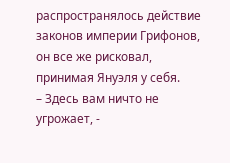распространялось действие законов империи Грифонов, он все же рисковал, принимая Януэля у себя.
– Здесь вам ничто не угрожает, -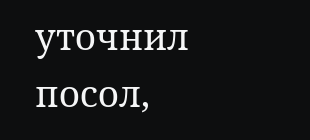уточнил посол,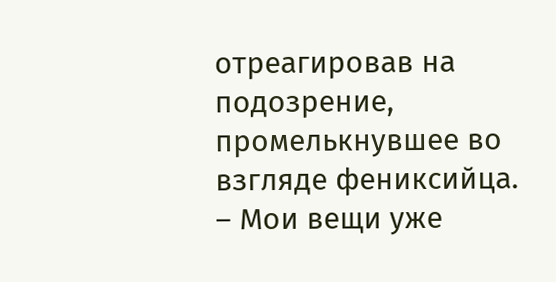отреагировав на подозрение, промелькнувшее во взгляде фениксийца.
– Мои вещи уже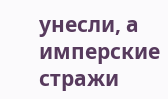унесли, а имперские стражи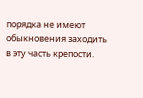порядка не имеют обыкновения заходить в эту часть крепости.